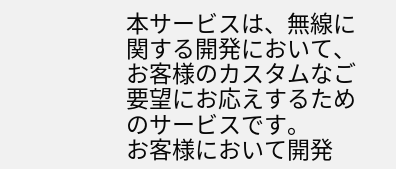本サービスは、無線に関する開発において、お客様のカスタムなご要望にお応えするためのサービスです。
お客様において開発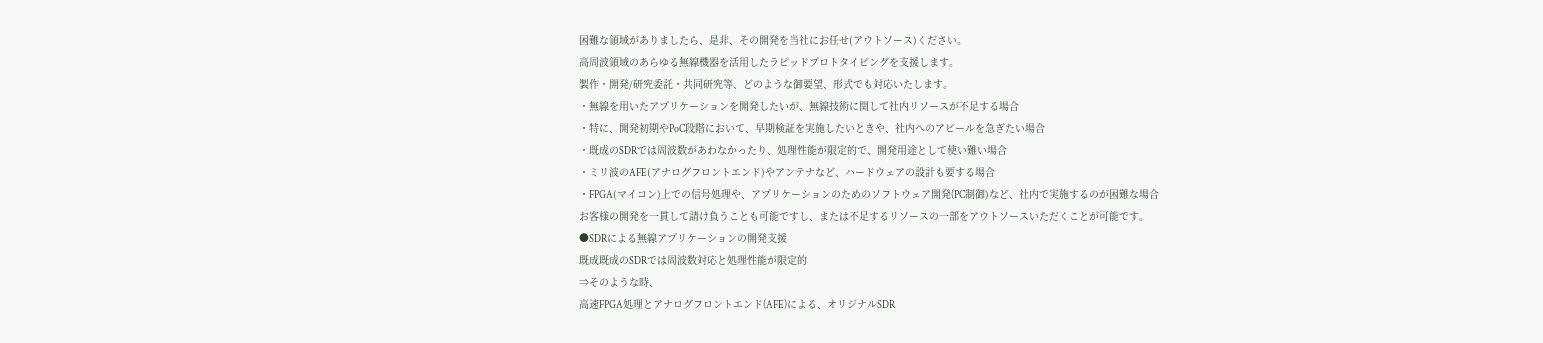困難な領域がありましたら、是非、その開発を当社にお任せ(アウトソース)ください。
高周波領域のあらゆる無線機器を活用したラピッドプロトタイピングを支援します。
製作・開発/研究委託・共同研究等、どのような御要望、形式でも対応いたします。
・無線を用いたアプリケーションを開発したいが、無線技術に関して社内リソースが不足する場合
・特に、開発初期やPoC段階において、早期検証を実施したいときや、社内へのアピールを急ぎたい場合
・既成のSDRでは周波数があわなかったり、処理性能が限定的で、開発用途として使い難い場合
・ミリ波のAFE(アナログフロントエンド)やアンテナなど、ハードウェアの設計も要する場合
・FPGA(マイコン)上での信号処理や、アプリケーションのためのソフトウェア開発(PC制御)など、社内で実施するのが困難な場合
お客様の開発を一貫して請け負うことも可能ですし、または不足するリソースの一部をアウトソースいただくことが可能です。
●SDRによる無線アプリケーションの開発支援
既成既成のSDRでは周波数対応と処理性能が限定的
⇒そのような時、
高速FPGA処理とアナログフロントエンド(AFE)による、オリジナルSDR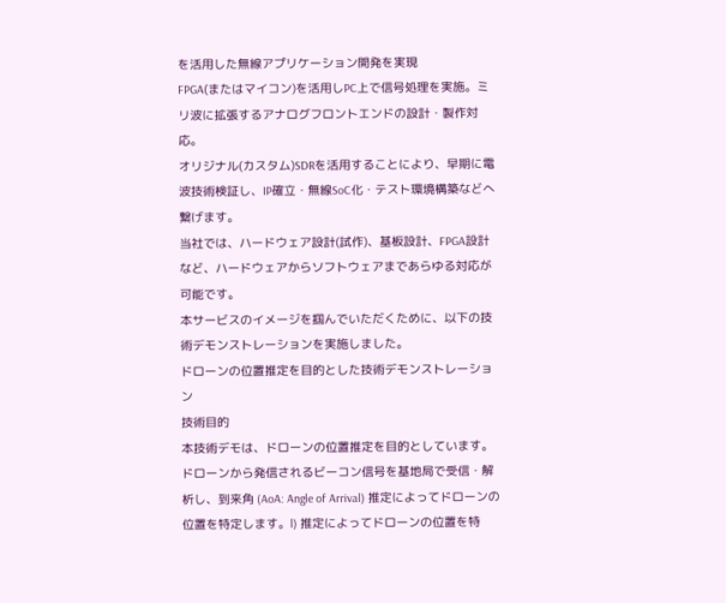を活用した無線アプリケーション開発を実現
FPGA(またはマイコン)を活用しPC上で信号処理を実施。ミリ波に拡張するアナログフロントエンドの設計・製作対応。
オリジナル(カスタム)SDRを活用することにより、早期に電波技術検証し、IP確立・無線SoC化・テスト環境構築などへ繋げます。
当社では、ハードウェア設計(試作)、基板設計、FPGA設計など、ハードウェアからソフトウェアまであらゆる対応が可能です。
本サービスのイメージを掴んでいただくために、以下の技術デモンストレーションを実施しました。
ドローンの位置推定を目的とした技術デモンストレーション
技術目的
本技術デモは、ドローンの位置推定を目的としています。
ドローンから発信されるビーコン信号を基地局で受信・解析し、到来角 (AoA: Angle of Arrival) 推定によってドローンの位置を特定します。l) 推定によってドローンの位置を特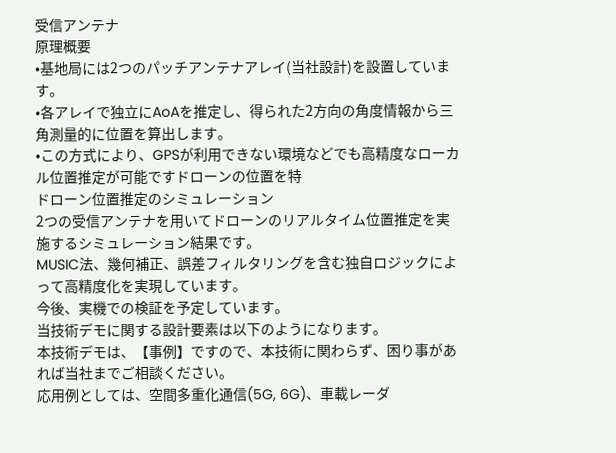受信アンテナ
原理概要
•基地局には2つのパッチアンテナアレイ(当社設計)を設置しています。
•各アレイで独立にAoAを推定し、得られた2方向の角度情報から三角測量的に位置を算出します。
•この方式により、GPSが利用できない環境などでも高精度なローカル位置推定が可能ですドローンの位置を特
ドローン位置推定のシミュレーション
2つの受信アンテナを用いてドローンのリアルタイム位置推定を実施するシミュレーション結果です。
MUSIC法、幾何補正、誤差フィルタリングを含む独自ロジックによって高精度化を実現しています。
今後、実機での検証を予定しています。
当技術デモに関する設計要素は以下のようになります。
本技術デモは、【事例】ですので、本技術に関わらず、困り事があれば当社までご相談ください。
応用例としては、空間多重化通信(5G, 6G)、車載レーダ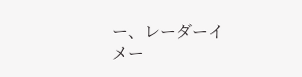ー、レーダーイメー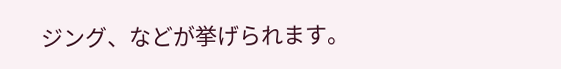ジング、などが挙げられます。